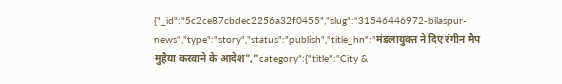{"_id":"5c2ce87cbdec2256a32f0455","slug":"31546446972-bilaspur-news","type":"story","status":"publish","title_hn":"मंडलायुक्त ने दिए रंगीन मैप मुहैया करवाने के आदेश","category":{"title":"City &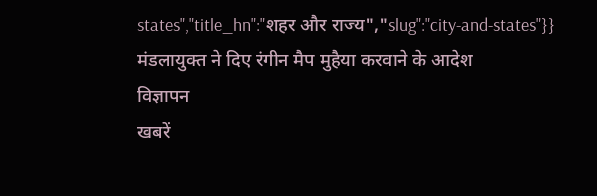states","title_hn":"शहर और राज्य","slug":"city-and-states"}}
मंडलायुक्त ने दिए रंगीन मैप मुहैया करवाने के आदेश
विज्ञापन
खबरें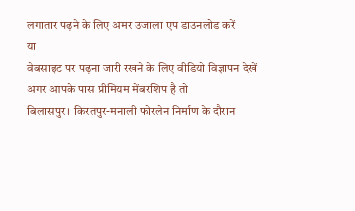लगातार पढ़ने के लिए अमर उजाला एप डाउनलोड करें
या
वेबसाइट पर पढ़ना जारी रखने के लिए वीडियो विज्ञापन देखें
अगर आपके पास प्रीमियम मेंबरशिप है तो
बिलासपुर। किरतपुर-मनाली फोरलेन निर्माण के दौरान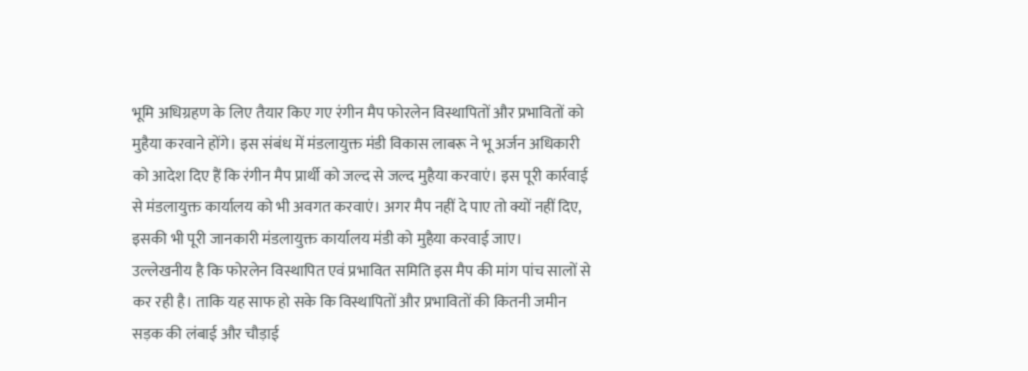भूमि अधिग्रहण के लिए तैयार किए गए रंगीन मैप फोरलेन विस्थापितों और प्रभावितों को मुहैया करवाने होंगे। इस संबंध में मंडलायुक्त मंडी विकास लाबरू ने भू अर्जन अधिकारी को आदेश दिए हैं कि रंगीन मैप प्रार्थी को जल्द से जल्द मुहैया करवाएं। इस पूरी कार्रवाई से मंडलायुक्त कार्यालय को भी अवगत करवाएं। अगर मैप नहीं दे पाए तो क्यों नहीं दिए, इसकी भी पूरी जानकारी मंडलायुक्त कार्यालय मंडी को मुहैया करवाई जाए।
उल्लेखनीय है कि फोरलेन विस्थापित एवं प्रभावित समिति इस मैप की मांग पांच सालों से कर रही है। ताकि यह साफ हो सके कि विस्थापितों और प्रभावितों की कितनी जमीन सड़क की लंबाई और चौड़ाई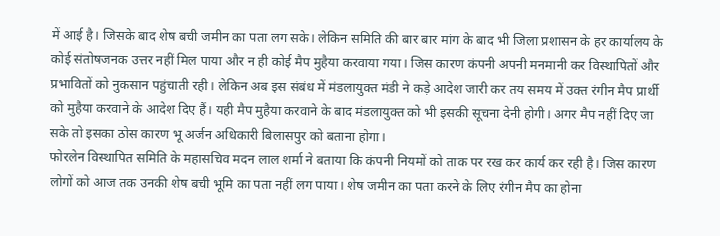में आई है। जिसके बाद शेष बची जमीन का पता लग सके। लेकिन समिति की बार बार मांग के बाद भी जिला प्रशासन के हर कार्यालय के कोई संतोषजनक उत्तर नहीं मिल पाया और न ही कोई मैप मुहैया करवाया गया। जिस कारण कंपनी अपनी मनमानी कर विस्थापितों और प्रभावितों को नुकसान पहुंचाती रही। लेकिन अब इस संबंध में मंडलायुक्त मंडी ने कड़े आदेश जारी कर तय समय में उक्त रंगीन मैप प्रार्थी को मुहैया करवाने के आदेश दिए हैं। यही मैप मुहैया करवाने के बाद मंडलायुक्त को भी इसकी सूचना देनी होगी। अगर मैप नहीं दिए जा सके तो इसका ठोस कारण भू अर्जन अधिकारी बिलासपुर को बताना होगा।
फोरलेन विस्थापित समिति के महासचिव मदन लाल शर्मा ने बताया कि कंपनी नियमों को ताक पर रख कर कार्य कर रही है। जिस कारण लोगों को आज तक उनकी शेष बची भूमि का पता नहीं लग पाया। शेष जमीन का पता करने के लिए रंगीन मैप का होना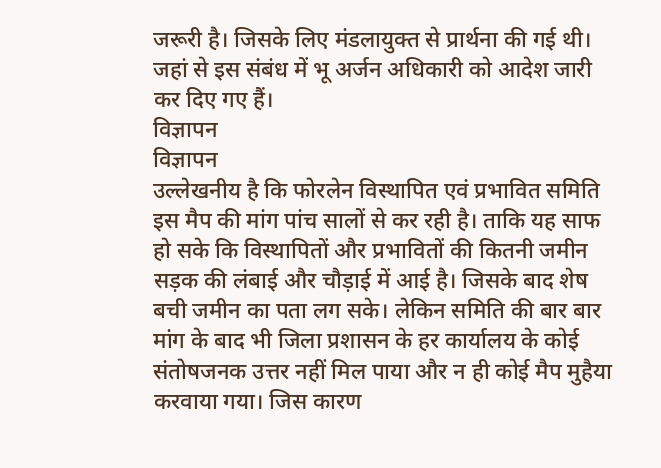जरूरी है। जिसके लिए मंडलायुक्त से प्रार्थना की गई थी। जहां से इस संबंध में भू अर्जन अधिकारी को आदेश जारी कर दिए गए हैं।
विज्ञापन
विज्ञापन
उल्लेखनीय है कि फोरलेन विस्थापित एवं प्रभावित समिति इस मैप की मांग पांच सालों से कर रही है। ताकि यह साफ हो सके कि विस्थापितों और प्रभावितों की कितनी जमीन सड़क की लंबाई और चौड़ाई में आई है। जिसके बाद शेष बची जमीन का पता लग सके। लेकिन समिति की बार बार मांग के बाद भी जिला प्रशासन के हर कार्यालय के कोई संतोषजनक उत्तर नहीं मिल पाया और न ही कोई मैप मुहैया करवाया गया। जिस कारण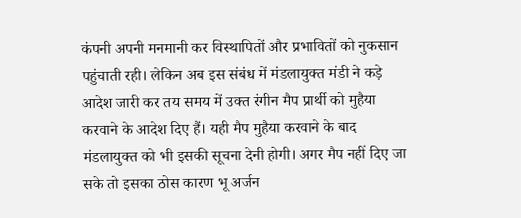कंपनी अपनी मनमानी कर विस्थापितों और प्रभावितों को नुकसान पहुंचाती रही। लेकिन अब इस संबंध में मंडलायुक्त मंडी ने कड़े आदेश जारी कर तय समय में उक्त रंगीन मैप प्रार्थी को मुहैया करवाने के आदेश दिए हैं। यही मैप मुहैया करवाने के बाद मंडलायुक्त को भी इसकी सूचना देनी होगी। अगर मैप नहीं दिए जा सके तो इसका ठोस कारण भू अर्जन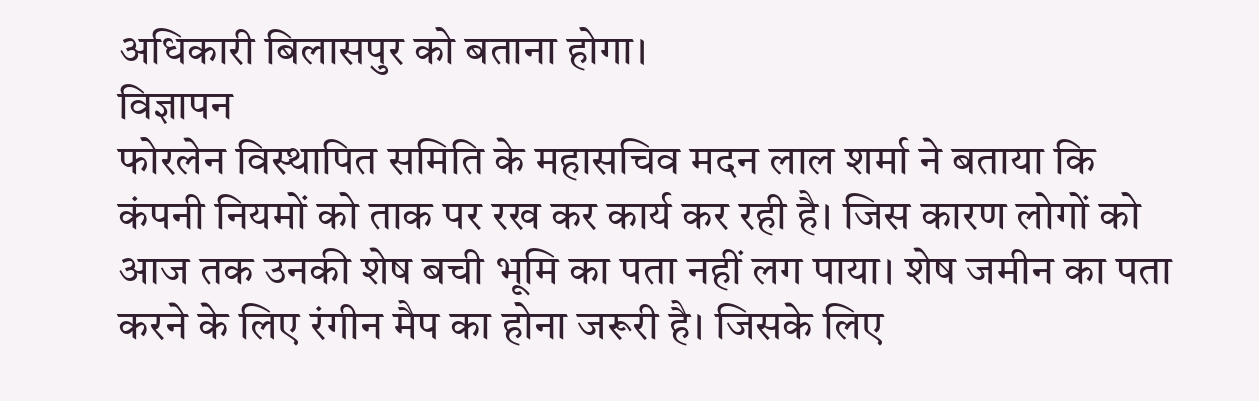अधिकारी बिलासपुर को बताना होगा।
विज्ञापन
फोरलेन विस्थापित समिति के महासचिव मदन लाल शर्मा ने बताया कि कंपनी नियमों को ताक पर रख कर कार्य कर रही है। जिस कारण लोगों को आज तक उनकी शेष बची भूमि का पता नहीं लग पाया। शेष जमीन का पता करने के लिए रंगीन मैप का होना जरूरी है। जिसके लिए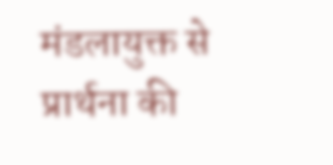मंडलायुक्त से प्रार्थना की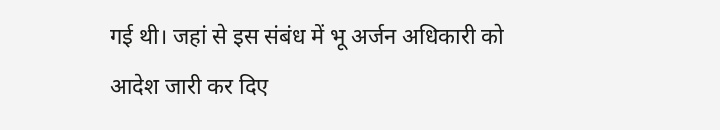गई थी। जहां से इस संबंध में भू अर्जन अधिकारी को आदेश जारी कर दिए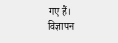गए हैं।
विज्ञापन